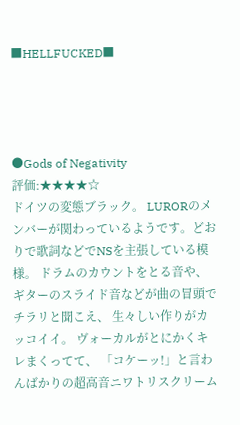■HELLFUCKED■




●Gods of Negativity
評価:★★★★☆
ドイツの変態ブラック。 LURORのメンバーが関わっているようです。どおりで歌詞などでNSを主張している模様。 ドラムのカウントをとる音や、ギターのスライド音などが曲の冒頭でチラリと聞こえ、 生々しい作りがカッコイイ。 ヴォーカルがとにかくキレまくってて、 「コケーッ!」と言わんばかりの超高音ニワトリスクリーム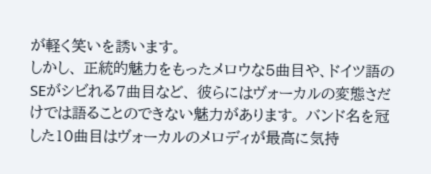が軽く笑いを誘います。
しかし、 正統的魅力をもったメロウな5曲目や、ドイツ語のSEがシビれる7曲目など、 彼らにはヴォーカルの変態さだけでは語ることのできない魅力があります。 バンド名を冠した10曲目はヴォーカルのメロディが最高に気持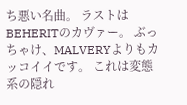ち悪い名曲。 ラストはBEHERITのカヴァー。 ぶっちゃけ、MALVERYよりもカッコイイです。 これは変態系の隠れ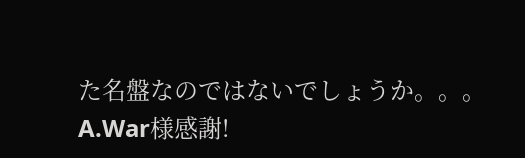た名盤なのではないでしょうか。。。
A.War様感謝!